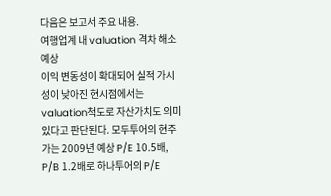다음은 보고서 주요 내용.
여행업계 내 valuation 격차 해소 예상
이익 변동성이 확대되어 실적 가시성이 낮아진 현시점에서는 valuation척도로 자산가치도 의미있다고 판단된다. 모두투어의 현주가는 2009년 예상 P/E 10.5배, P/B 1.2배로 하나투어의 P/E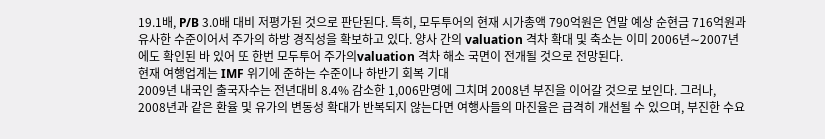19.1배, P/B 3.0배 대비 저평가된 것으로 판단된다. 특히, 모두투어의 현재 시가총액 790억원은 연말 예상 순현금 716억원과 유사한 수준이어서 주가의 하방 경직성을 확보하고 있다. 양사 간의 valuation 격차 확대 및 축소는 이미 2006년∼2007년에도 확인된 바 있어 또 한번 모두투어 주가의valuation 격차 해소 국면이 전개될 것으로 전망된다.
현재 여행업계는 IMF 위기에 준하는 수준이나 하반기 회복 기대
2009년 내국인 출국자수는 전년대비 8.4% 감소한 1,006만명에 그치며 2008년 부진을 이어갈 것으로 보인다. 그러나, 2008년과 같은 환율 및 유가의 변동성 확대가 반복되지 않는다면 여행사들의 마진율은 급격히 개선될 수 있으며, 부진한 수요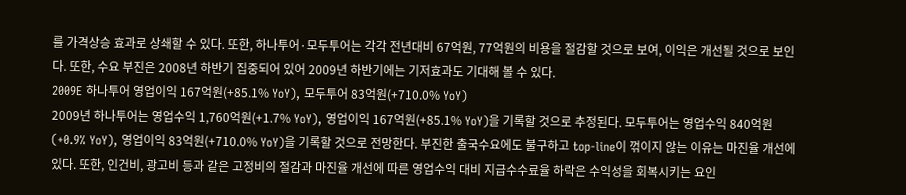를 가격상승 효과로 상쇄할 수 있다. 또한, 하나투어·모두투어는 각각 전년대비 67억원, 77억원의 비용을 절감할 것으로 보여, 이익은 개선될 것으로 보인다. 또한, 수요 부진은 2008년 하반기 집중되어 있어 2009년 하반기에는 기저효과도 기대해 볼 수 있다.
2009E 하나투어 영업이익 167억원(+85.1% YoY), 모두투어 83억원(+710.0% YoY)
2009년 하나투어는 영업수익 1,760억원(+1.7% YoY), 영업이익 167억원(+85.1% YoY)을 기록할 것으로 추정된다. 모두투어는 영업수익 840억원(+0.9% YoY), 영업이익 83억원(+710.0% YoY)을 기록할 것으로 전망한다. 부진한 출국수요에도 불구하고 top-line이 꺾이지 않는 이유는 마진율 개선에 있다. 또한, 인건비, 광고비 등과 같은 고정비의 절감과 마진율 개선에 따른 영업수익 대비 지급수수료율 하락은 수익성을 회복시키는 요인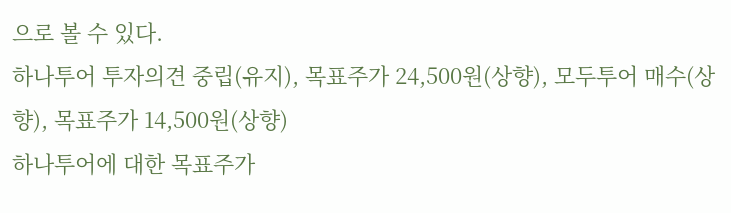으로 볼 수 있다.
하나투어 투자의견 중립(유지), 목표주가 24,500원(상향), 모두투어 매수(상향), 목표주가 14,500원(상향)
하나투어에 대한 목표주가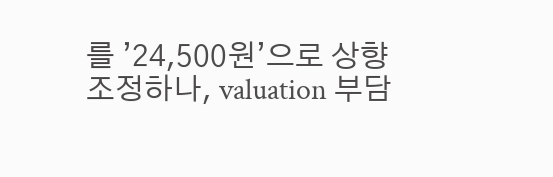를 ’24,500원’으로 상향조정하나, valuation 부담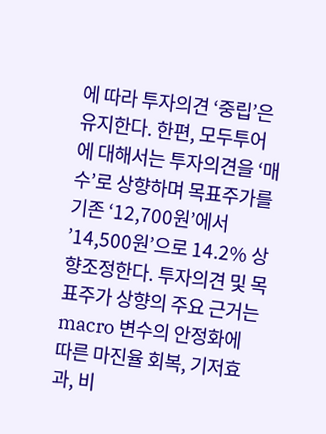에 따라 투자의견 ‘중립’은 유지한다. 한편, 모두투어에 대해서는 투자의견을 ‘매수’로 상향하며 목표주가를 기존 ‘12,700원’에서 ’14,500원’으로 14.2% 상향조정한다. 투자의견 및 목표주가 상향의 주요 근거는 macro 변수의 안정화에 따른 마진율 회복, 기저효과, 비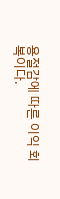용절감에 따른 이익 회복이다.